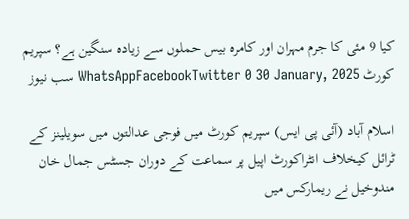کیا 9 مئی کا جرم مہران اور کامرہ بیس حملوں سے زیادہ سنگین ہے؟ سپریم کورٹ WhatsAppFacebookTwitter 0 30 January, 2025 سب نیوز

اسلام آباد (آئی پی ایس) سپریم کورٹ میں فوجی عدالتوں میں سویلینز کے ٹرائل کیخلاف انٹراکورٹ اپیل پر سماعت کے دوران جسٹس جمال خان مندوخیل نے ریمارکس میں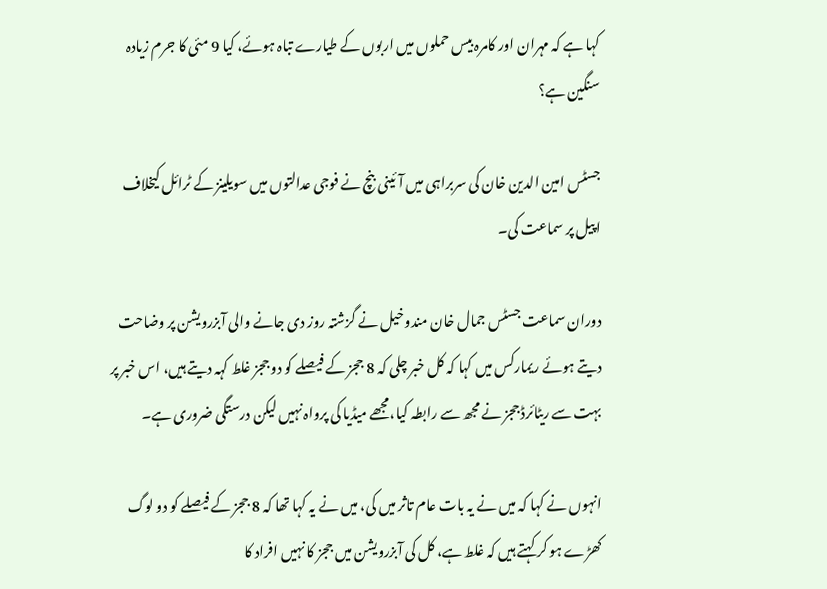کہا ہے کہ مہران اور کامرہ بیس حملوں میں اربوں کے طیارے تباہ ہوئے، کیا 9 مئی کا جرم زیادہ سنگین ہے؟

جسٹس امین الدین خان کی سربراہی میں آئینی بنچ نے فوجی عدالتوں میں سویلینز کے ٹرائل کیخلاف اپیل پر سماعت کی۔

دوران سماعت جسٹس جمال خان مندوخیل نے گزشتہ روز دی جانے والی آبزرویشن پر وضاحت دیتے ہوئے ریمارکس میں کہا کہ کل خبر چلی کہ 8 ججز کے فیصلے کو دو ججز غلط کہہ دیتے ہیں، اس خبر پر بہت سے ریٹائرڈ ججز نے مجھ سے رابطہ کیا،مجھے میڈیا کی پرواہ نہیں لیکن درستگی ضروری ہے۔

انہوں نے کہا کہ میں نے یہ بات عام تاثر میں کی، میں نے یہ کہا تھا کہ 8 ججز کے فیصلے کو دو لوگ کھڑے ہو کر کہتے ہیں کہ غلط ہے، کل کی آبزرویشن میں ججز کا نہیں افراد کا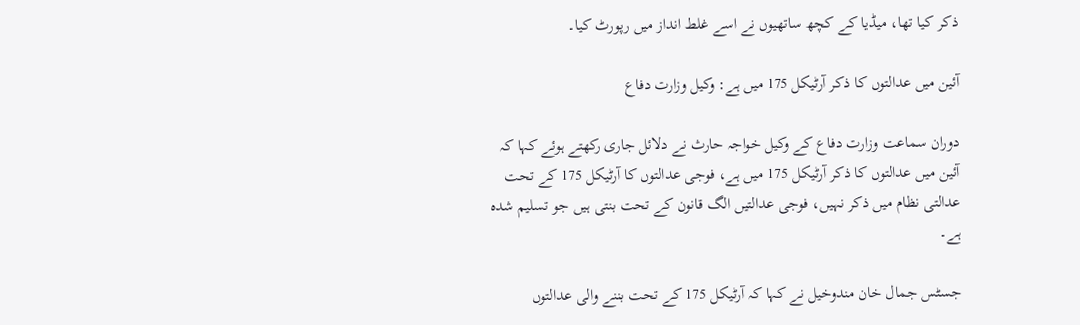ذکر کیا تھا، میڈیا کے کچھ ساتھیوں نے اسے غلط انداز میں رپورٹ کیا۔

آئین میں عدالتوں کا ذکر آرٹیکل 175 میں ہے: وکیل وزارت دفاع

دوران سماعت وزارت دفاع کے وکیل خواجہ حارث نے دلائل جاری رکھتے ہوئے کہا کہ آئین میں عدالتوں کا ذکر آرٹیکل 175 میں ہے، فوجی عدالتوں کا آرٹیکل 175 کے تحت عدالتی نظام میں ذکر نہیں، فوجی عدالتیں الگ قانون کے تحت بنتی ہیں جو تسلیم شدہ ہے۔

جسٹس جمال خان مندوخیل نے کہا کہ آرٹیکل 175 کے تحت بننے والی عدالتوں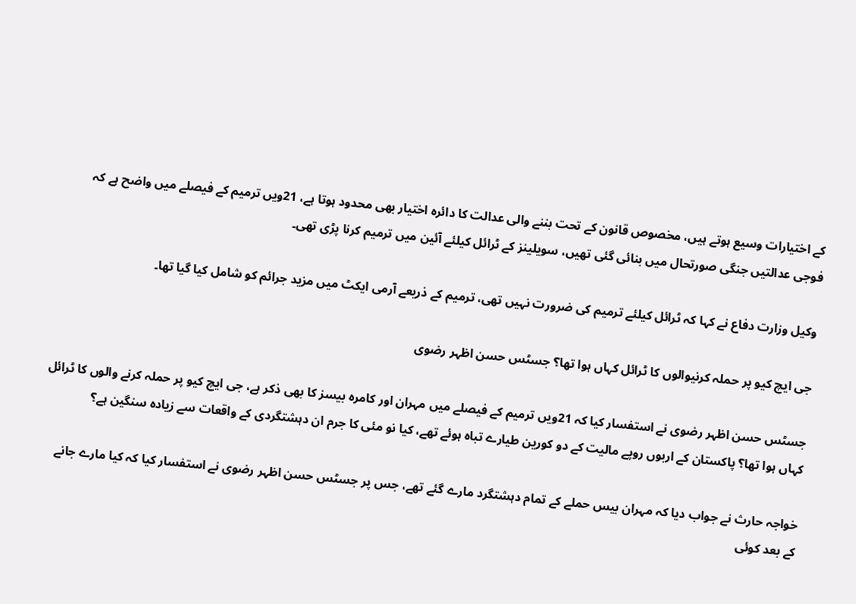کے اختیارات وسیع ہوتے ہیں، مخصوص قانون کے تحت بننے والی عدالت کا دائرہ اختیار بھی محدود ہوتا ہے، 21ویں ترمیم کے فیصلے میں واضح ہے کہ فوجی عدالتیں جنگی صورتحال میں بنائی گئی تھیں، سویلینز کے ٹرائل کیلئے آئین میں ترمیم کرنا پڑی تھی۔

وکیل وزارت دفاع نے کہا کہ ٹرائل کیلئے ترمیم کی ضرورت نہیں تھی، ترمیم کے ذریعے آرمی ایکٹ میں مزید جرائم کو شامل کیا گیا تھا۔

جی ایچ کیو پر حملہ کرنیوالوں کا ٹرائل کہاں ہوا تھا؟ جسٹس حسن اظہر رضوی

جسٹس حسن اظہر رضوی نے استفسار کیا کہ 21ویں ترمیم کے فیصلے میں مہران اور کامرہ بیسز کا بھی ذکر ہے، جی ایچ کیو پر حملہ کرنے والوں کا ٹرائل کہاں ہوا تھا؟ پاکستان کے اربوں روپے مالیت کے دو کورین طیارے تباہ ہوئے تھے، کیا نو مئی کا جرم ان دہشتگردی کے واقعات سے زیادہ سنگین ہے؟

خواجہ حارث نے جواب دیا کہ مہران بیس حملے کے تمام دہشتگرد مارے گئے تھے، جس پر جسٹس حسن اظہر رضوی نے استفسار کیا کہ کیا مارے جانے کے بعد کوئی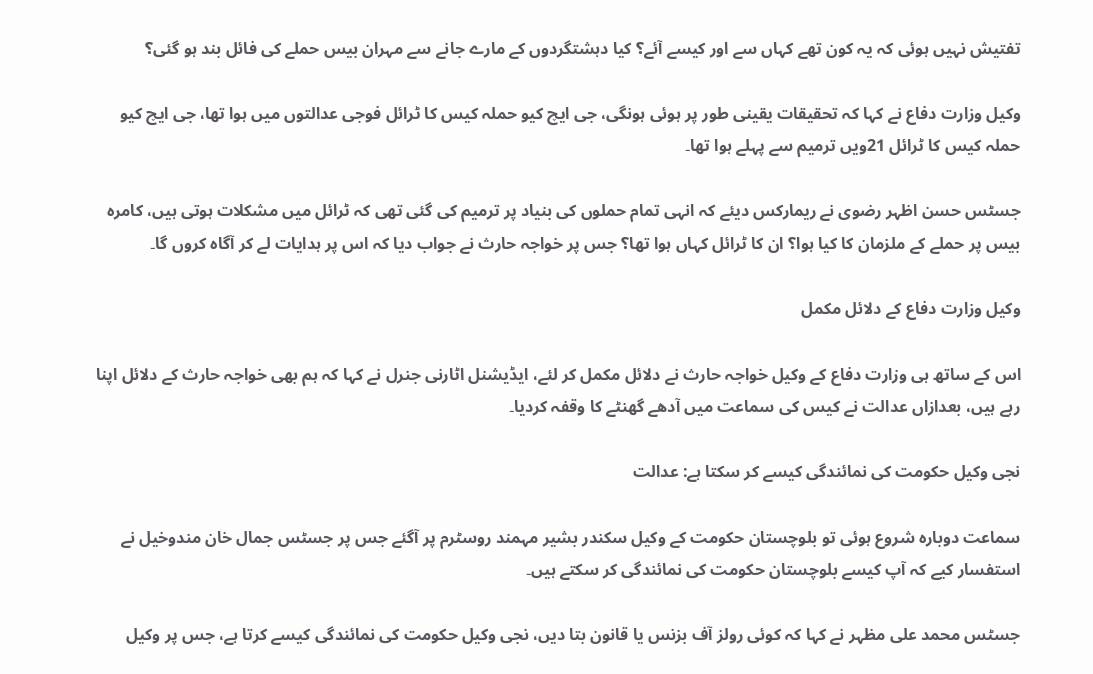تفتیش نہیں ہوئی کہ یہ کون تھے کہاں سے اور کیسے آئے؟ کیا دہشتگردوں کے مارے جانے سے مہران بیس حملے کی فائل بند ہو گئی؟

وکیل وزارت دفاع نے کہا کہ تحقیقات یقینی طور پر ہوئی ہونگی، جی ایچ کیو حملہ کیس کا ٹرائل فوجی عدالتوں میں ہوا تھا، جی ایچ کیو حملہ کیس کا ٹرائل 21ویں ترمیم سے پہلے ہوا تھا۔

جسٹس حسن اظہر رضوی نے ریمارکس دیئے کہ انہی تمام حملوں کی بنیاد پر ترمیم کی گئی تھی کہ ٹرائل میں مشکلات ہوتی ہیں، کامرہ بیس پر حملے کے ملزمان کا کیا ہوا؟ ان کا ٹرائل کہاں ہوا تھا؟ جس پر خواجہ حارث نے جواب دیا کہ اس پر ہدایات لے کر آگاہ کروں گا۔

وکیل وزارت دفاع کے دلائل مکمل

اس کے ساتھ ہی وزارت دفاع کے وکیل خواجہ حارث نے دلائل مکمل کر لئے، ایڈیشنل اٹارنی جنرل نے کہا کہ ہم بھی خواجہ حارث کے دلائل اپنا رہے ہیں، بعدازاں عدالت نے کیس کی سماعت میں آدھے گھنٹے کا وقفہ کردیا۔

نجی وکیل حکومت کی نمائندگی کیسے کر سکتا ہے: عدالت

سماعت دوبارہ شروع ہوئی تو بلوچستان حکومت کے وکیل سکندر بشیر مہمند روسٹرم پر آگئے جس پر جسٹس جمال خان مندوخیل نے استفسار کیے کہ آپ کیسے بلوچستان حکومت کی نمائندگی کر سکتے ہیں۔

جسٹس محمد علی مظہر نے کہا کہ کوئی رولز آف بزنس یا قانون بتا دیں، نجی وکیل حکومت کی نمائندگی کیسے کرتا ہے، جس پر وکیل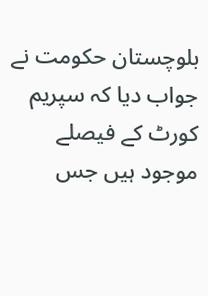بلوچستان حکومت نے جواب دیا کہ سپریم کورٹ کے فیصلے موجود ہیں جس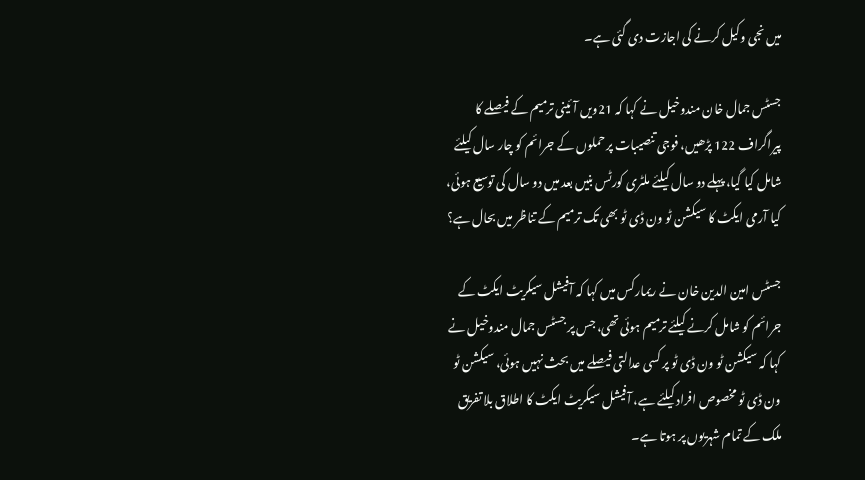میں نجی وکیل کرنے کی اجازت دی گئی ہے۔

جسٹس جمال خان مندوخیل نے کہا کہ 21ویں آئینی ترمیم کے فیصلے کا پیراگراف 122 پڑھیں، فوجی تنصیبات پر حملوں کے جرائم کو چار سال کیلئے شامل کیا گیا، پہلے دو سال کیلئے ملٹری کورٹس بنیں بعد میں دو سال کی توسیع ہوئی، کیا آرمی ایکٹ کا سیکشن ٹو ون ڈی ٹو بھی تک ترمیم کے تناظر میں بحال ہے؟

جسٹس امین الدین خان نے ریمارکس میں کہا کہ آفیشل سیکریٹ ایکٹ کے جرائم کو شامل کرنے کیلئے ترمیم ہوئی تھی، جس پر جسٹس جمال مندوخیل نے کہا کہ سیکشن ٹو ون ڈی ٹو پر کسی عدالتی فیصلے میں بحث نہیں ہوئی، سیکشن ٹو ون ڈی ٹو مخصوص افراد کیلئے ہے، آفیشل سیکریٹ ایکٹ کا اطلاق بلا تفریق ملک کے تمام شہریوں پر ہوتا ہے۔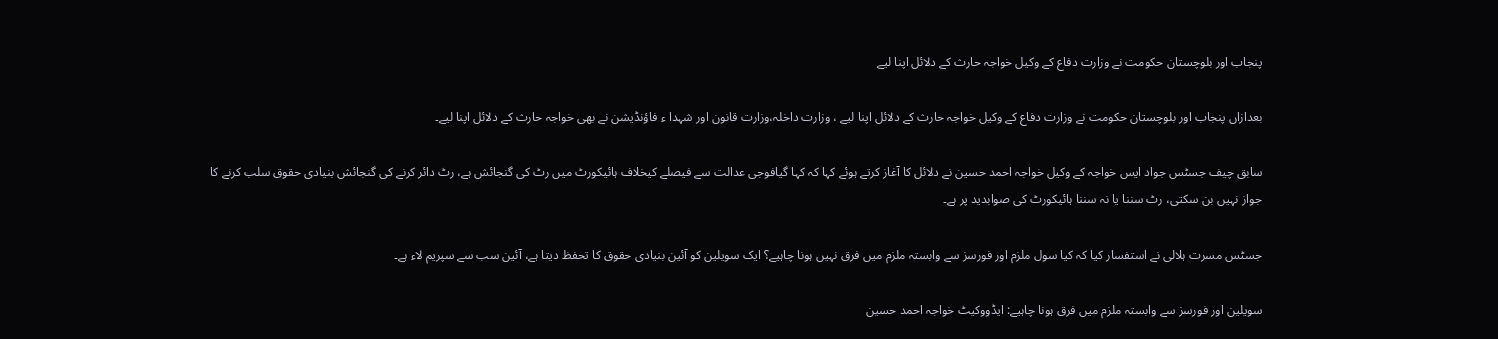پنجاب اور بلوچستان حکومت نے وزارت دفاع کے وکیل خواجہ حارث کے دلائل اپنا لیے

بعدازاں پنجاب اور بلوچستان حکومت نے وزارت دفاع کے وکیل خواجہ حارث کے دلائل اپنا لیے ، وزارت داخلہ،وزارت قانون اور شہدا ء فاؤنڈیشن نے بھی خواجہ حارث کے دلائل اپنا لیے۔

سابق چیف جسٹس جواد ایس خواجہ کے وکیل خواجہ احمد حسین نے دلائل کا آغاز کرتے ہوئے کہا کہ کہا گیافوجی عدالت سے فیصلے کیخلاف ہائیکورٹ میں رٹ کی گنجائش ہے، رٹ دائر کرنے کی گنجائش بنیادی حقوق سلب کرنے کا جواز نہیں بن سکتی، رٹ سننا یا نہ سننا ہائیکورٹ کی صوابدید پر ہے۔

جسٹس مسرت ہلالی نے استفسار کیا کہ کیا سول ملزم اور فورسز سے وابستہ ملزم میں فرق نہیں ہونا چاہیے؟ ایک سویلین کو آئین بنیادی حقوق کا تحفظ دیتا ہے، آئین سب سے سپریم لاء ہے۔

سویلین اور فورسز سے وابستہ ملزم میں فرق ہونا چاہیے: ایڈووکیٹ خواجہ احمد حسین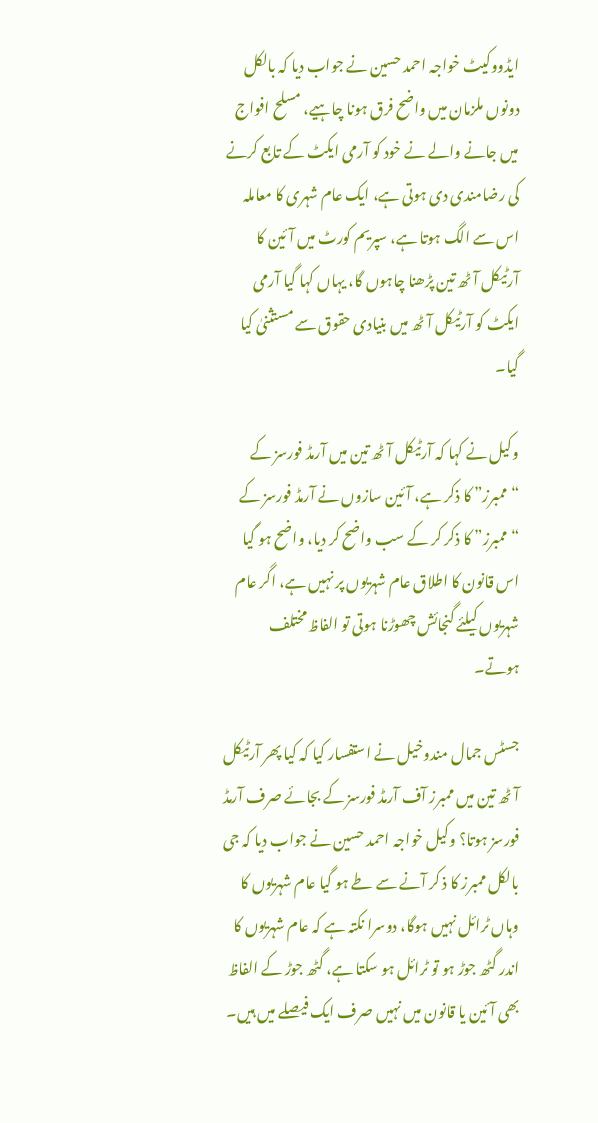ایڈووکیٹ خواجہ احمد حسین نے جواب دیا کہ بالکل دونوں ملزمان میں واضح فرق ہونا چاہیے، مسلح افواج میں جانے والے نے خود کو آرمی ایکٹ کے تابع کرنے کی رضامندی دی ہوتی ہے، ایک عام شہری کا معاملہ اس سے الگ ہوتا ہے، سپریم کورٹ میں آئین کا آرٹیکل آٹھ تین پڑھنا چاہوں گا، یہاں کہا گیا آرمی ایکٹ کو آرٹیکل آٹھ میں بنیادی حقوق سے مستثنیٰ کیا گیا۔

وکیل نے کہا کہ آرٹیکل آٹھ تین میں آرمڈ فورسز کے “ممبرز” کا ذکر ہے، آئین سازوں نے آرمڈ فورسز کے “ممبرز” کا ذکر کر کے سب واضح کر دیا، واضح ہو گیا اس قانون کا اطلاق عام شہریوں پر نہیں ہے، اگر عام شہریوں کیلئے گنجائش چھوڑنا ہوتی تو الفاظ مختلف ہوتے۔

جسٹس جمال مندوخیل نے استفسار کیا کہ کیا پھر آرٹیکل آٹھ تین میں ممبرز آف آرمڈ فورسز کے بجائے صرف آرمڈ فورسز ہوتا؟ وکیل خواجہ احمد حسین نے جواب دیا کہ جی بالکل ممبرز کا ذ کر آنے سے طے ہو گیا عام شہریوں کا وہاں ٹرائل نہیں ہوگا، دوسرا نکتہ ہے کہ عام شہریوں کا اندر گٹھ جوڑ ہو تو ٹرائل ہو سکتا ہے، گٹھ جوڑ کے الفاظ بھی آئین یا قانون میں نہیں صرف ایک فیصلے میں ہیں۔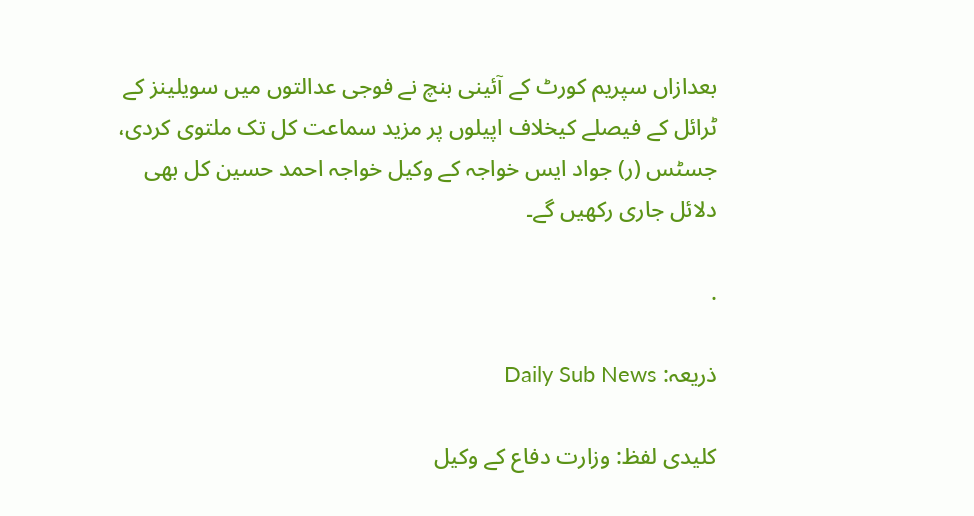بعدازاں سپریم کورٹ کے آئینی بنچ نے فوجی عدالتوں میں سویلینز کے ٹرائل کے فیصلے کیخلاف اپیلوں پر مزید سماعت کل تک ملتوی کردی، جسٹس (ر) جواد ایس خواجہ کے وکیل خواجہ احمد حسین کل بھی دلائل جاری رکھیں گے۔

.

ذریعہ: Daily Sub News

کلیدی لفظ: وزارت دفاع کے وکیل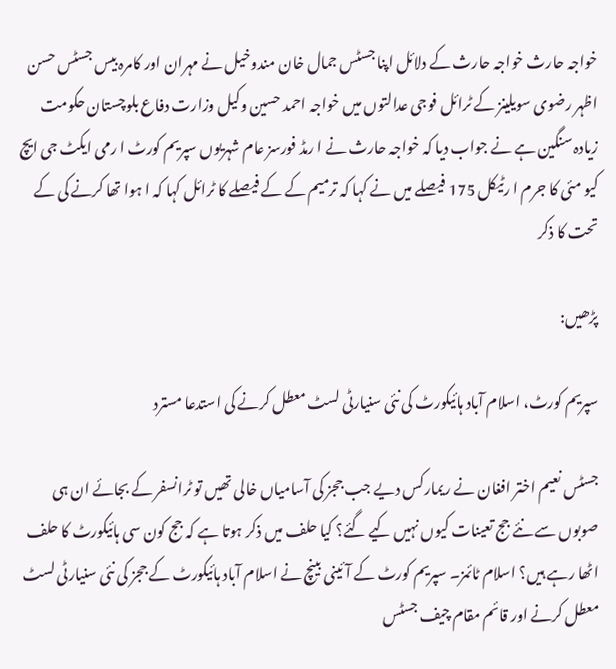خواجہ حارث خواجہ حارث کے دلائل اپنا جسٹس جمال خان مندوخیل نے مہران اور کامرہ بیس جسٹس حسن اظہر رضوی سویلینز کے ٹرائل فوجی عدالتوں میں خواجہ احمد حسین وکیل وزارت دفاع بلوچستان حکومت زیادہ سنگین ہے نے جواب دیا کہ خواجہ حارث نے ا رمڈ فورسز عام شہریوں سپریم کورٹ ا رمی ایکٹ جی ایچ کیو مئی کا جرم ا رٹیکل 175 فیصلے میں نے کہا کہ ترمیم کے کے فیصلے کا ٹرائل کہا کہ ا ہوا تھا کرنے کی کے تحت کا ذکر

پڑھیں:

سپریم کورٹ، اسلام آباد ہائیکورٹ کی نئی سنیارٹی لسٹ معطل کرنے کی استدعا مسترد

جسٹس نعیم اختر افغان نے ریمارکس دیے جب ججز کی آسامیاں خالی تھیں تو ٹرانسفر کے بجائے ان ہی صوبوں سے نئے جج تعینات کیوں نہیں کیے گئے؟ کیا حلف میں ذکر ہوتا ہے کہ جج کون سی ہائیکورٹ کا حلف اٹھا رہے ہیں؟ اسلام ٹائمز۔ سپریم کورٹ کے آئینی بینچ نے اسلام آباد ہائیکورٹ کے ججز کی نئی سنیارٹی لسٹ معطل کرنے اور قائم مقام چیف جسٹس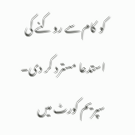کو کام سے روکنے کی استدعا مسترد کر دی۔ سپریم کورٹ میں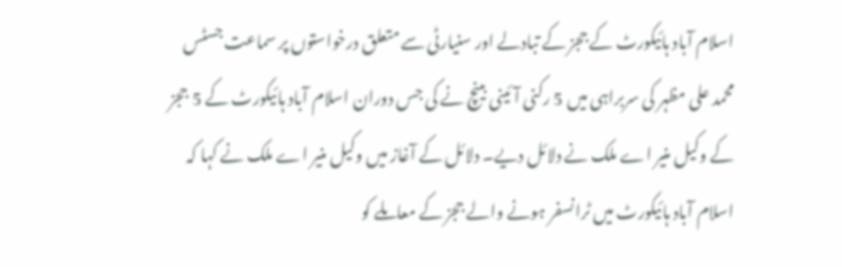اسلام آباد ہائیکورٹ کے ججز کے تبادلے اور سنیارٹی سے متعلق درخواستوں پر سماعت جسٹس محمد علی مظہر کی سربراہی میں 5 رکنی آئینی بینچ نے کی جس دوران اسلام آباد ہائیکورٹ کے 5 ججز کے وکیل منیر اے ملک نے دلائل دیے۔ دلائل کے آغاز میں وکیل منیر اے ملک نے کہا کہ اسلام آباد ہائیکورٹ میں ٹرانسفر ہونے والے ججز کے معاملے کو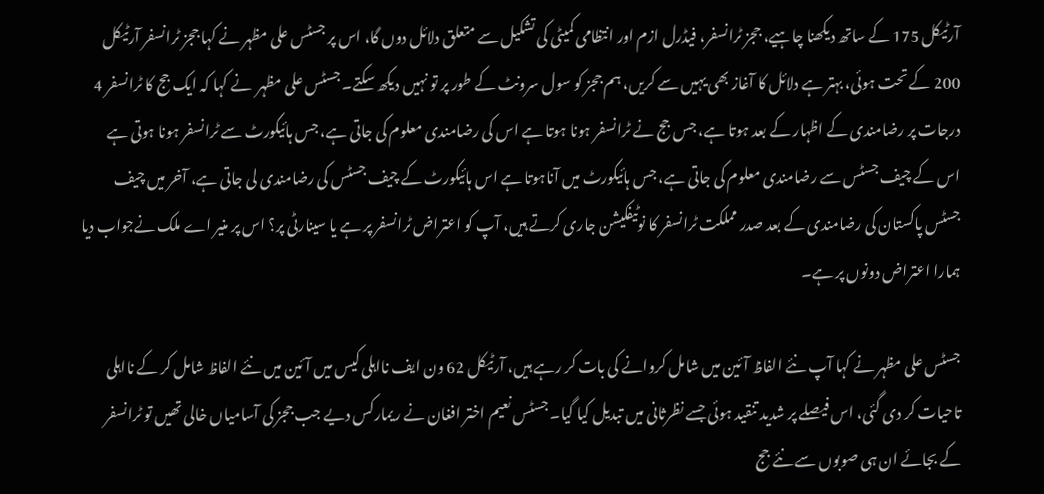آرٹیکل 175 کے ساتھ دیکھنا چاہیے، ججز ٹرانسفر، فیڈرل ازم اور انتظامی کمیٹی کی تشکیل سے متعلق دلائل دوں گا، اس پر جسٹس علی مظہر نے کہا ججز ٹرانسفر آرٹیکل 200 کے تحت ہوئی، بہتر ہے دلائل کا آغاز بھی یہیں سے کریں، ہم ججز کو سول سرونٹ کے طور پر تو نہیں دیکھ سکتے۔ جسٹس علی مظہر  نے کہا کہ ایک جج کا ٹرانسفر 4 درجات پر رضامندی کے اظہار کے بعد ہوتا ہے، جس جج نے ٹرانسفر ہونا ہوتا ہے اس کی رضامندی معلوم کی جاتی ہے، جس ہائیکورٹ سے ٹرانسفر ہونا ہوتی ہے اس کے چیف جسٹس سے رضامندی معلوم کی جاتی ہے، جس ہائیکورٹ میں آناہوتا ہے اس ہائیکورٹ کے چیف جسٹس کی رضامندی لی جاتی ہے، آخر میں چیف جسٹس پاکستان کی رضامندی کے بعد صدر مملکت ٹرانسفر کا نوٹیفکیشن جاری کرتے ہیں، آپ کو اعتراض ٹرانسفر پر ہے یا سینارٹی پر؟ اس پر منیر اے ملک نےجواب دیا ہمارا اعتراض دونوں پر ہے۔

جسٹس علی مظہر نے کہا آپ نئے الفاظ آئین میں شامل کروانے کی بات کر رہے ہیں، آرٹیکل 62 ون ایف نااہلی کیس میں آئین میں نئے الفاظ شامل کر کے نااہلی تاحیات کر دی گئی، اس فیصلے پر شدید تنقید ہوئی جسے نظرثانی میں تبدیل کیا گیا۔ جسٹس نعیم اختر افغان نے ریمارکس دیے جب ججز کی آسامیاں خالی تھیں تو ٹرانسفر کے بجائے ان ہی صوبوں سے نئے جج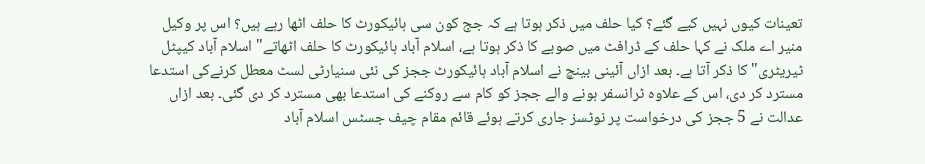تعینات کیوں نہیں کیے گئے؟ کیا حلف میں ذکر ہوتا ہے کہ جج کون سی ہائیکورٹ کا حلف اٹھا رہے ہیں؟ اس پر وکیل منیر اے ملک نے کہا حلف کے ڈرافٹ میں صوبے کا ذکر ہوتا ہے، اسلام آباد ہائیکورٹ کا حلف اٹھاتے" اسلام آباد کیپٹل ٹیریٹری" کا ذکر آتا ہے۔ بعد ازاں آئینی بینچ نے اسلام آباد ہائیکورٹ ججز کی نئی سنیارٹی لسٹ معطل کرنےکی استدعا مسترد کر دی، اس کے علاوہ ٹرانسفر ہونے والے ججز کو کام سے روکنے کی استدعا بھی مسترد کر دی گئی۔ بعد ازاں عدالت نے 5 ججز کی درخواست پر نوٹسز جاری کرتے ہوئے قائم مقام چیف جسٹس اسلام آباد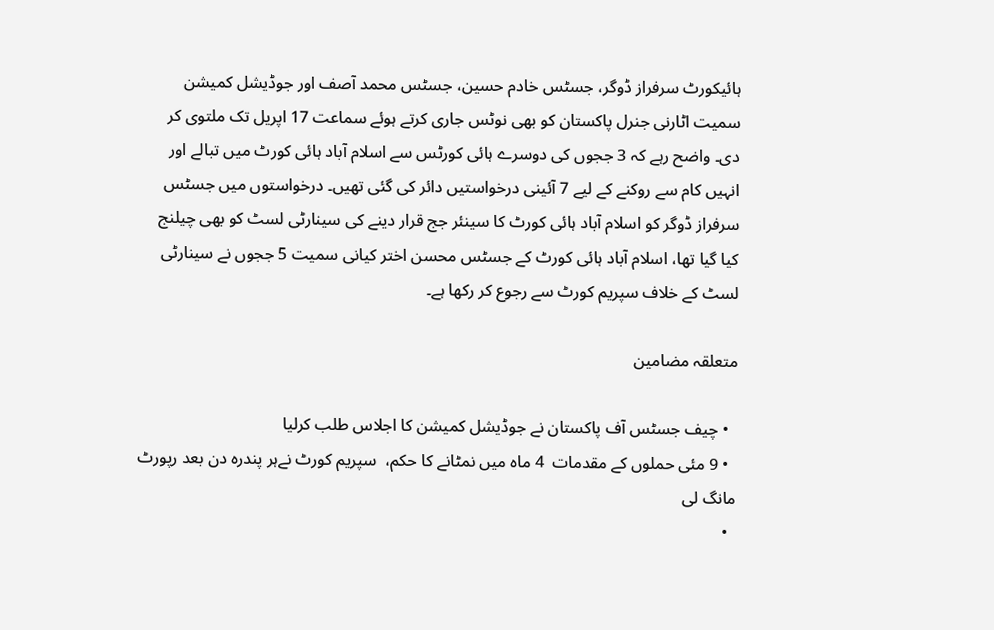ہائیکورٹ سرفراز ڈوگر، جسٹس خادم حسین، جسٹس محمد آصف اور جوڈیشل کمیشن سمیت اٹارنی جنرل پاکستان کو بھی نوٹس جاری کرتے ہوئے سماعت 17 اپریل تک ملتوی کر دی۔ واضح رہے کہ 3 ججوں کی دوسرے ہائی کورٹس سے اسلام آباد ہائی کورٹ میں تبالے اور انہیں کام سے روکنے کے لیے 7 آئینی درخواستیں دائر کی گئی تھیں۔ درخواستوں میں جسٹس سرفراز ڈوگر کو اسلام آباد ہائی کورٹ کا سینئر جج قرار دینے کی سینارٹی لسٹ کو بھی چیلنج کیا گیا تھا، اسلام آباد ہائی کورٹ کے جسٹس محسن اختر کیانی سمیت 5 ججوں نے سینارٹی لسٹ کے خلاف سپریم کورٹ سے رجوع کر رکھا ہے۔

متعلقہ مضامین

  • چیف جسٹس آف پاکستان نے جوڈیشل کمیشن کا اجلاس طلب کرلیا
  • 9 مئی حملوں کے مقدمات  4 ماہ میں نمٹانے کا حکم،  سپریم کورٹ نےہر پندرہ دن بعد رپورٹ مانگ لی
  •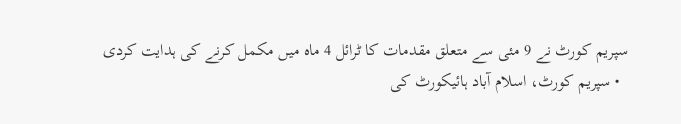سپریم کورٹ نے 9 مئی سے متعلق مقدمات کا ٹرائل 4 ماہ میں مکمل کرنے کی ہدایت کردی
  • سپریم کورٹ، اسلام آباد ہائیکورٹ کی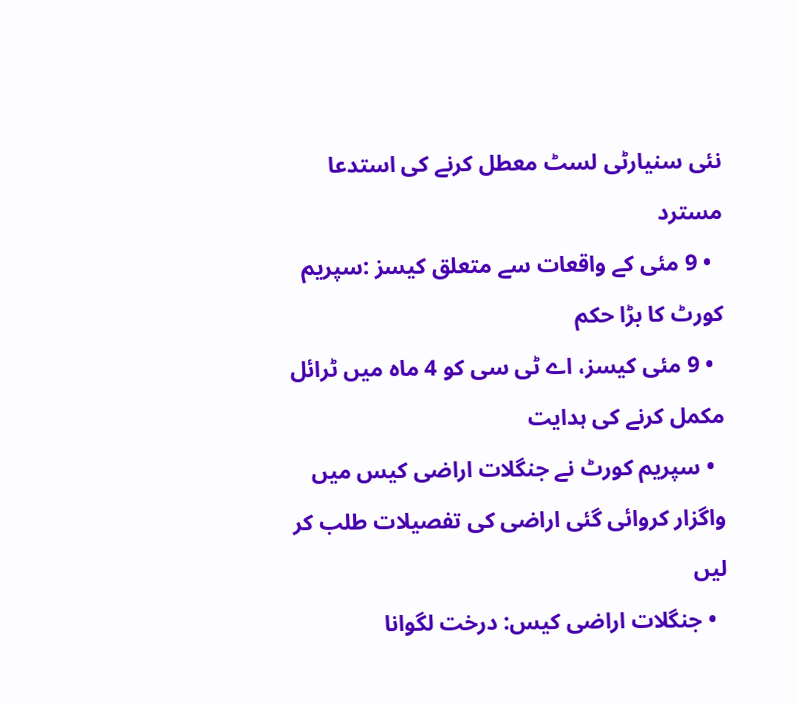نئی سنیارٹی لسٹ معطل کرنے کی استدعا مسترد
  • 9 مئی کے واقعات سے متعلق کیسز :سپریم کورٹ کا بڑا حکم
  • 9 مئی کیسز، اے ٹی سی کو 4 ماہ میں ٹرائل مکمل کرنے کی ہدایت
  • سپریم کورٹ نے جنگلات اراضی کیس میں واگزار کروائی گئی اراضی کی تفصیلات طلب کر لیں
  • جنگلات اراضی کیس: درخت لگوانا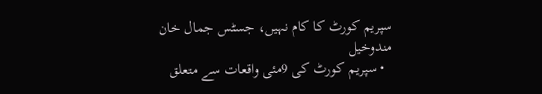سپریم کورٹ کا کام نہیں، جسٹس جمال خان مندوخیل
  • سپریم کورٹ کی 9مئی واقعات سے متعلق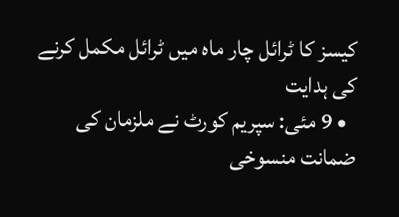کیسز کا ٹرائل چار ماہ میں ٹرائل مکمل کرنے کی ہدایت
  • 9 مئی: سپریم کورٹ نے ملزمان کی ضمانت منسوخی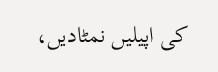کی اپیلیں نمٹادیں،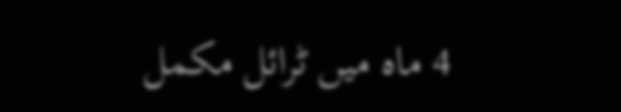4 ماہ میں ٹرائل مکمل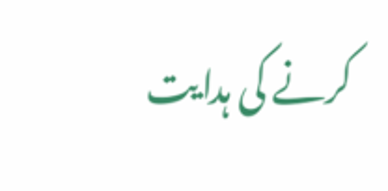کرنے کی ہدایت